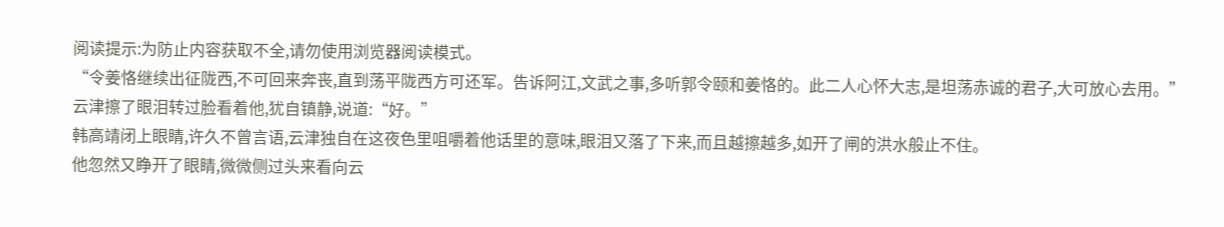阅读提示:为防止内容获取不全,请勿使用浏览器阅读模式。
“令姜恪继续出征陇西,不可回来奔丧,直到荡平陇西方可还军。告诉阿江,文武之事,多听郭令颐和姜恪的。此二人心怀大志,是坦荡赤诚的君子,大可放心去用。”
云津擦了眼泪转过脸看着他,犹自镇静,说道:“好。”
韩高靖闭上眼睛,许久不曾言语,云津独自在这夜色里咀嚼着他话里的意味,眼泪又落了下来,而且越擦越多,如开了闸的洪水般止不住。
他忽然又睁开了眼睛,微微侧过头来看向云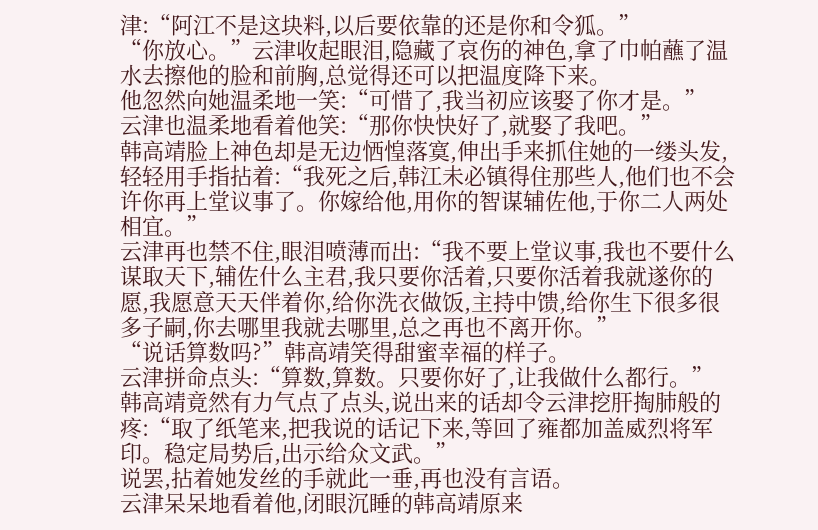津:“阿江不是这块料,以后要依靠的还是你和令狐。”
“你放心。”云津收起眼泪,隐藏了哀伤的神色,拿了巾帕蘸了温水去擦他的脸和前胸,总觉得还可以把温度降下来。
他忽然向她温柔地一笑:“可惜了,我当初应该娶了你才是。”
云津也温柔地看着他笑:“那你快快好了,就娶了我吧。”
韩高靖脸上神色却是无边恓惶落寞,伸出手来抓住她的一缕头发,轻轻用手指拈着:“我死之后,韩江未必镇得住那些人,他们也不会许你再上堂议事了。你嫁给他,用你的智谋辅佐他,于你二人两处相宜。”
云津再也禁不住,眼泪喷薄而出:“我不要上堂议事,我也不要什么谋取天下,辅佐什么主君,我只要你活着,只要你活着我就遂你的愿,我愿意天天伴着你,给你洗衣做饭,主持中馈,给你生下很多很多子嗣,你去哪里我就去哪里,总之再也不离开你。”
“说话算数吗?”韩高靖笑得甜蜜幸福的样子。
云津拼命点头:“算数,算数。只要你好了,让我做什么都行。”
韩高靖竟然有力气点了点头,说出来的话却令云津挖肝掏肺般的疼:“取了纸笔来,把我说的话记下来,等回了雍都加盖威烈将军印。稳定局势后,出示给众文武。”
说罢,拈着她发丝的手就此一垂,再也没有言语。
云津呆呆地看着他,闭眼沉睡的韩高靖原来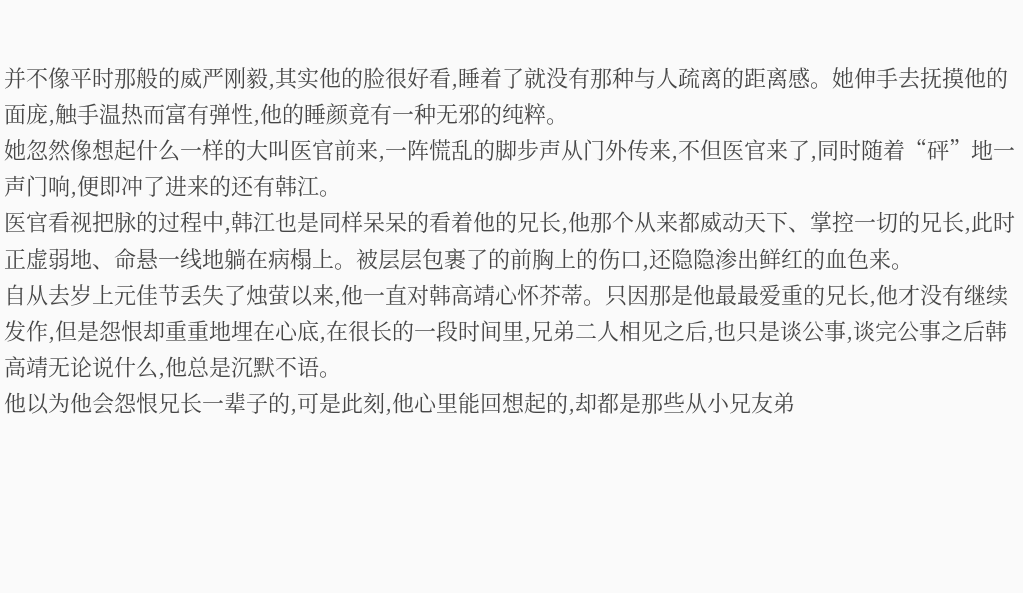并不像平时那般的威严刚毅,其实他的脸很好看,睡着了就没有那种与人疏离的距离感。她伸手去抚摸他的面庞,触手温热而富有弹性,他的睡颜竟有一种无邪的纯粹。
她忽然像想起什么一样的大叫医官前来,一阵慌乱的脚步声从门外传来,不但医官来了,同时随着“砰”地一声门响,便即冲了进来的还有韩江。
医官看视把脉的过程中,韩江也是同样呆呆的看着他的兄长,他那个从来都威动天下、掌控一切的兄长,此时正虚弱地、命悬一线地躺在病榻上。被层层包裹了的前胸上的伤口,还隐隐渗出鲜红的血色来。
自从去岁上元佳节丢失了烛萤以来,他一直对韩高靖心怀芥蒂。只因那是他最最爱重的兄长,他才没有继续发作,但是怨恨却重重地埋在心底,在很长的一段时间里,兄弟二人相见之后,也只是谈公事,谈完公事之后韩高靖无论说什么,他总是沉默不语。
他以为他会怨恨兄长一辈子的,可是此刻,他心里能回想起的,却都是那些从小兄友弟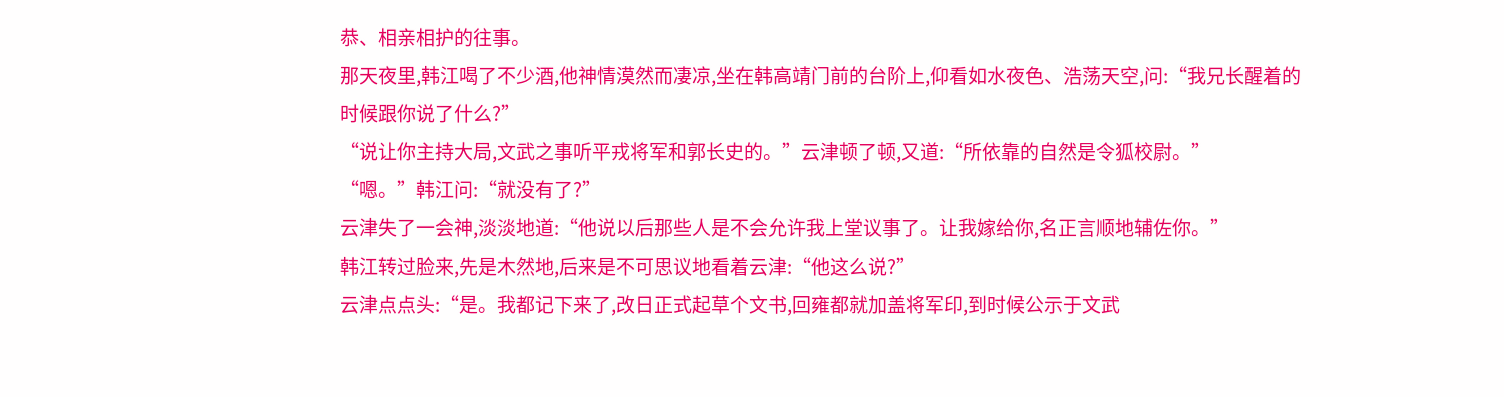恭、相亲相护的往事。
那天夜里,韩江喝了不少酒,他神情漠然而凄凉,坐在韩高靖门前的台阶上,仰看如水夜色、浩荡天空,问:“我兄长醒着的时候跟你说了什么?”
“说让你主持大局,文武之事听平戎将军和郭长史的。”云津顿了顿,又道:“所依靠的自然是令狐校尉。”
“嗯。”韩江问:“就没有了?”
云津失了一会神,淡淡地道:“他说以后那些人是不会允许我上堂议事了。让我嫁给你,名正言顺地辅佐你。”
韩江转过脸来,先是木然地,后来是不可思议地看着云津:“他这么说?”
云津点点头:“是。我都记下来了,改日正式起草个文书,回雍都就加盖将军印,到时候公示于文武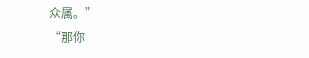众属。”
“那你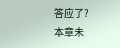答应了?
本章未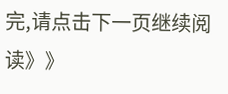完,请点击下一页继续阅读》》